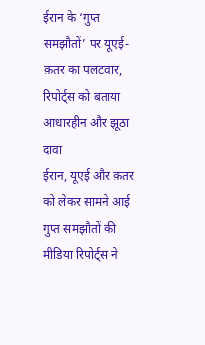ईरान के ‘गुप्त समझौतों’ पर यूएई-क़तर का पलटवार, रिपोर्ट्स को बताया आधारहीन और झूठा दावा
ईरान, यूएई और क़तर को लेकर सामने आई गुप्त समझौतों की मीडिया रिपोर्ट्स ने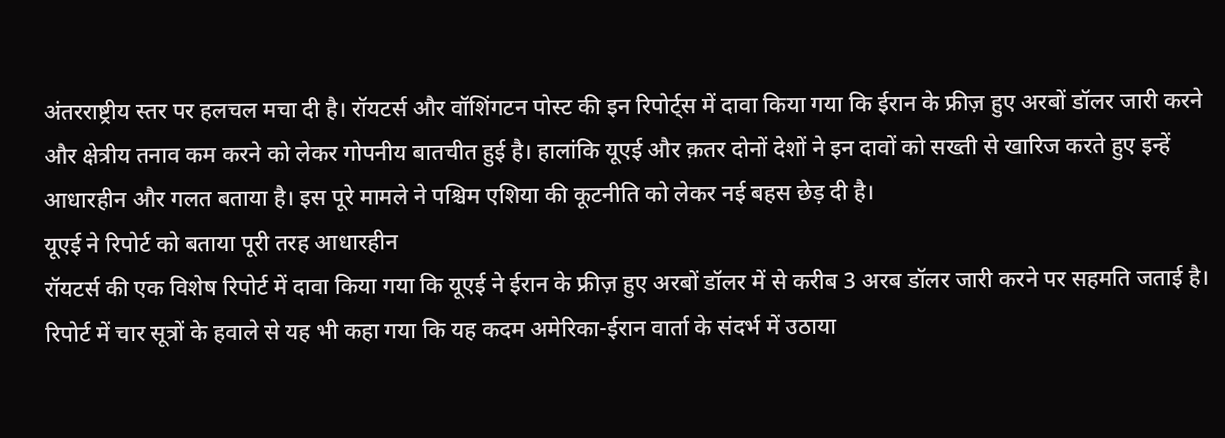अंतरराष्ट्रीय स्तर पर हलचल मचा दी है। रॉयटर्स और वॉशिंगटन पोस्ट की इन रिपोर्ट्स में दावा किया गया कि ईरान के फ्रीज़ हुए अरबों डॉलर जारी करने और क्षेत्रीय तनाव कम करने को लेकर गोपनीय बातचीत हुई है। हालांकि यूएई और क़तर दोनों देशों ने इन दावों को सख्ती से खारिज करते हुए इन्हें आधारहीन और गलत बताया है। इस पूरे मामले ने पश्चिम एशिया की कूटनीति को लेकर नई बहस छेड़ दी है।
यूएई ने रिपोर्ट को बताया पूरी तरह आधारहीन
रॉयटर्स की एक विशेष रिपोर्ट में दावा किया गया कि यूएई ने ईरान के फ्रीज़ हुए अरबों डॉलर में से करीब 3 अरब डॉलर जारी करने पर सहमति जताई है। रिपोर्ट में चार सूत्रों के हवाले से यह भी कहा गया कि यह कदम अमेरिका-ईरान वार्ता के संदर्भ में उठाया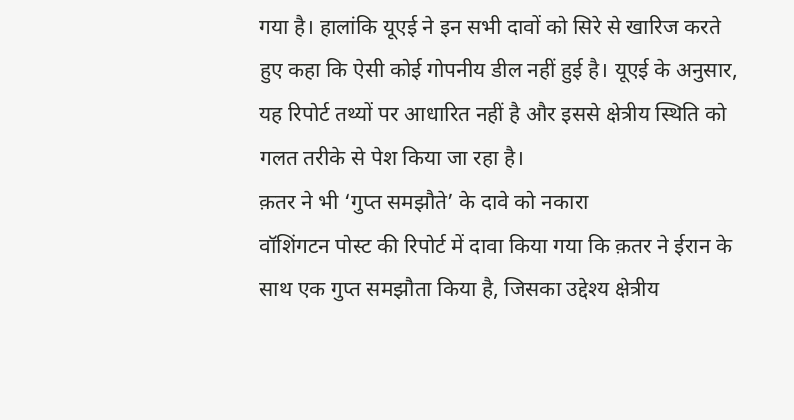गया है। हालांकि यूएई ने इन सभी दावों को सिरे से खारिज करते हुए कहा कि ऐसी कोई गोपनीय डील नहीं हुई है। यूएई के अनुसार, यह रिपोर्ट तथ्यों पर आधारित नहीं है और इससे क्षेत्रीय स्थिति को गलत तरीके से पेश किया जा रहा है।
क़तर ने भी ‘गुप्त समझौते’ के दावे को नकारा
वॉशिंगटन पोस्ट की रिपोर्ट में दावा किया गया कि क़तर ने ईरान के साथ एक गुप्त समझौता किया है, जिसका उद्देश्य क्षेत्रीय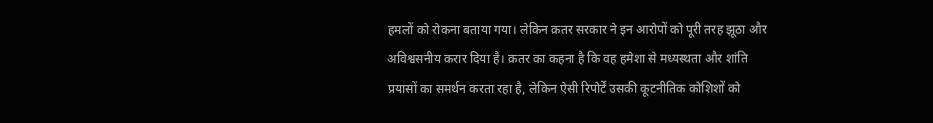हमलों को रोकना बताया गया। लेकिन क़तर सरकार ने इन आरोपों को पूरी तरह झूठा और अविश्वसनीय करार दिया है। क़तर का कहना है कि वह हमेशा से मध्यस्थता और शांति प्रयासों का समर्थन करता रहा है, लेकिन ऐसी रिपोर्टें उसकी कूटनीतिक कोशिशों को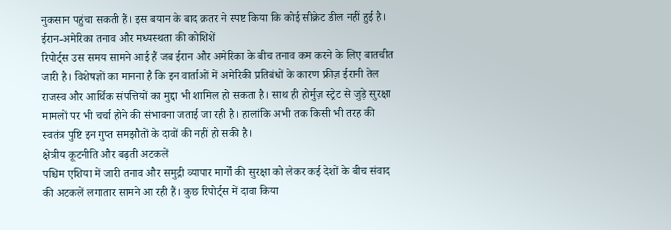नुकसान पहुंचा सकती हैं। इस बयान के बाद क़तर ने स्पष्ट किया कि कोई सीक्रेट डील नहीं हुई है।
ईरान-अमेरिका तनाव और मध्यस्थता की कोशिशें
रिपोर्ट्स उस समय सामने आई हैं जब ईरान और अमेरिका के बीच तनाव कम करने के लिए बातचीत जारी है। विशेषज्ञों का मानना है कि इन वार्ताओं में अमेरिकी प्रतिबंधों के कारण फ्रीज़ ईरानी तेल राजस्व और आर्थिक संपत्तियों का मुद्दा भी शामिल हो सकता है। साथ ही होर्मुज़ स्ट्रेट से जुड़े सुरक्षा मामलों पर भी चर्चा होने की संभावना जताई जा रही है। हालांकि अभी तक किसी भी तरह की स्वतंत्र पुष्टि इन गुप्त समझौतों के दावों की नहीं हो सकी है।
क्षेत्रीय कूटनीति और बढ़ती अटकलें
पश्चिम एशिया में जारी तनाव और समुद्री व्यापार मार्गों की सुरक्षा को लेकर कई देशों के बीच संवाद की अटकलें लगातार सामने आ रही हैं। कुछ रिपोर्ट्स में दावा किया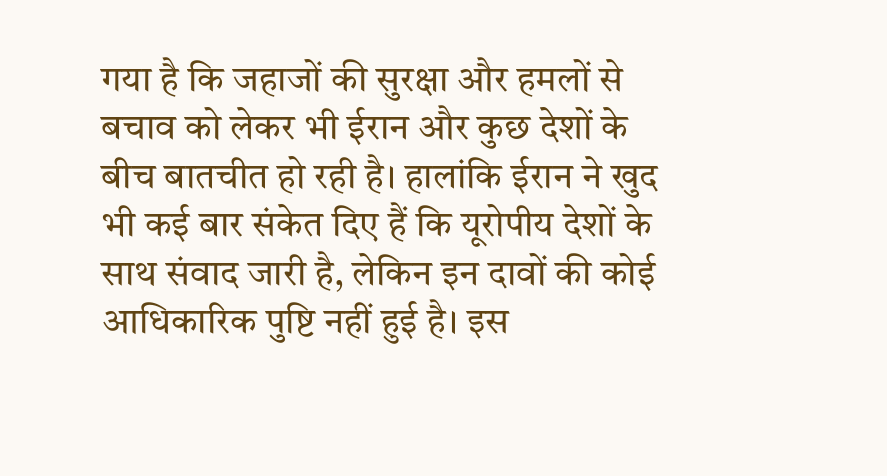गया है कि जहाजों की सुरक्षा और हमलों से बचाव को लेकर भी ईरान और कुछ देशों के बीच बातचीत हो रही है। हालांकि ईरान ने खुद भी कई बार संकेत दिए हैं कि यूरोपीय देशों के साथ संवाद जारी है, लेकिन इन दावों की कोई आधिकारिक पुष्टि नहीं हुई है। इस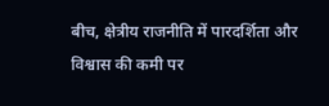बीच, क्षेत्रीय राजनीति में पारदर्शिता और विश्वास की कमी पर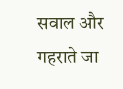सवाल और गहराते जा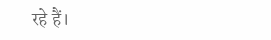रहे हैं।